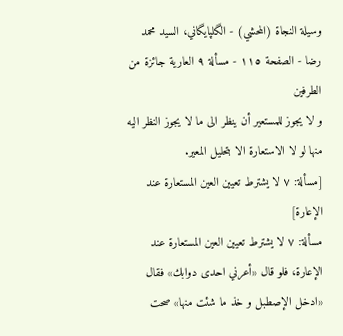وسيلة النجاة (المحشي) - الگلپايگاني، السيد محمد رضا - الصفحة ١١٥ - مسألة ٩ العارية جائزة من الطرفين
و لا يجوز للمستعير أن ينظر الى ما لا يجوز النظر اليه منها لو لا الاستعارة الا بتحليل المعير.
[مسألة: ٧ لا يشترط تعيين العين المستعارة عند الإعارة]
مسألة: ٧ لا يشترط تعيين العين المستعارة عند الإعارة، فلو قال «أعرني احدى دوابك» فقال «ادخل الإصطبل و خذ ما شئت منها» صحت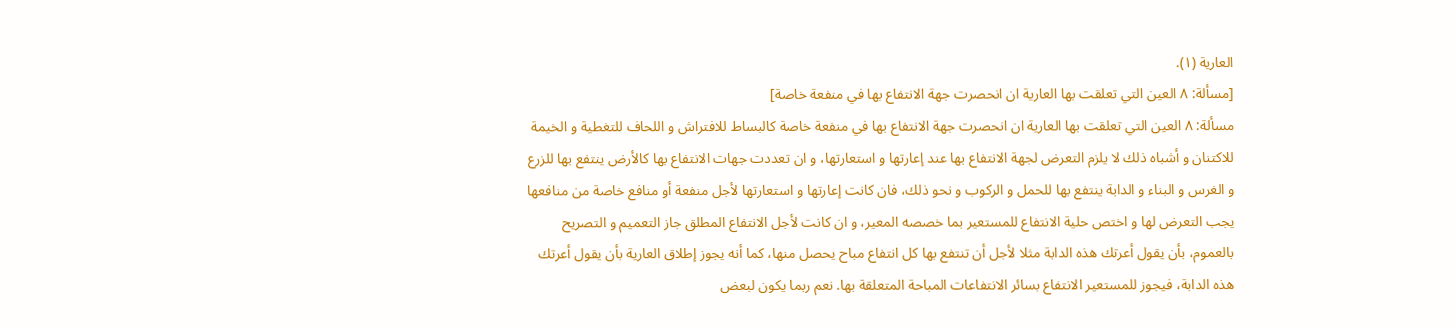العارية (١).
[مسألة: ٨ العين التي تعلقت بها العارية ان انحصرت جهة الانتفاع بها في منفعة خاصة]
مسألة: ٨ العين التي تعلقت بها العارية ان انحصرت جهة الانتفاع بها في منفعة خاصة كالبساط للافتراش و اللحاف للتغطية و الخيمة للاكتنان و أشباه ذلك لا يلزم التعرض لجهة الانتفاع بها عند إعارتها و استعارتها، و ان تعددت جهات الانتفاع بها كالأرض ينتفع بها للزرع و الغرس و البناء و الدابة ينتفع بها للحمل و الركوب و نحو ذلك، فان كانت إعارتها و استعارتها لأجل منفعة أو منافع خاصة من منافعها يجب التعرض لها و اختص حلية الانتفاع للمستعير بما خصصه المعير، و ان كانت لأجل الانتفاع المطلق جاز التعميم و التصريح بالعموم، بأن يقول أعرتك هذه الدابة مثلا لأجل أن تنتفع بها كل انتفاع مباح يحصل منها، كما أنه يجوز إطلاق العارية بأن يقول أعرتك هذه الدابة، فيجوز للمستعير الانتفاع بسائر الانتفاعات المباحة المتعلقة بها. نعم ربما يكون لبعض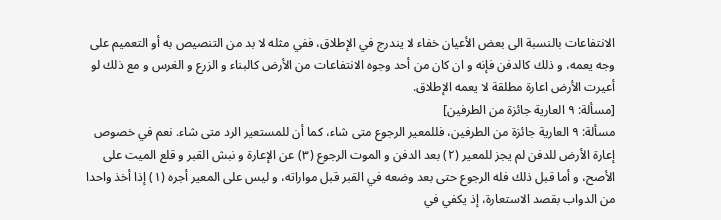الانتفاعات بالنسبة الى بعض الأعيان خفاء لا يندرج في الإطلاق، ففي مثله لا بد من التنصيص به أو التعميم على وجه يعمه، و ذلك كالدفن فإنه و ان كان من أحد وجوه الانتفاعات من الأرض كالبناء و الزرع و الغرس و مع ذلك لو أعيرت الأرض اعارة مطلقة لا يعمه الإطلاق.
[مسألة: ٩ العارية جائزة من الطرفين]
مسألة: ٩ العارية جائزة من الطرفين، فللمعير الرجوع متى شاء، كما أن للمستعير الرد متى شاء. نعم في خصوص إعارة الأرض للدفن لم يجز للمعير (٢) بعد الدفن و الموت الرجوع (٣) عن الإعارة و نبش القبر و قلع الميت على الأصح، و أما قبل ذلك فله الرجوع حتى بعد وضعه في القبر قبل مواراته، و ليس على المعير أجره (١) إذا أخذ واحدا من الدواب بقصد الاستعارة، إذ يكفي في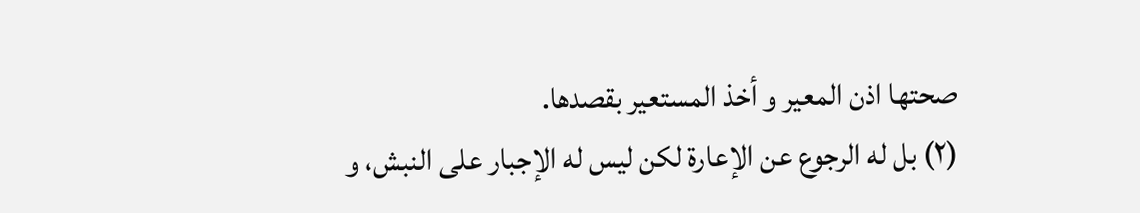صحتها اذن المعير و أخذ المستعير بقصدها.
(٢) بل له الرجوع عن الإعارة لكن ليس له الإجبار على النبش، و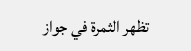تظهر الثمرة في جواز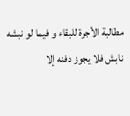مطالبة الأجرة للبقاء و فيما لو نبشه نابش فلا يجوز دفنه إلا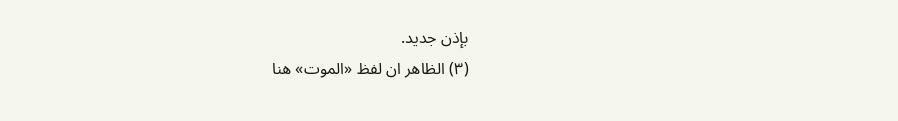بإذن جديد.
(٣) الظاهر ان لفظ «الموت» هنا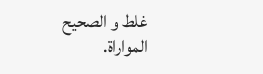غلط و الصحيح المواراة.